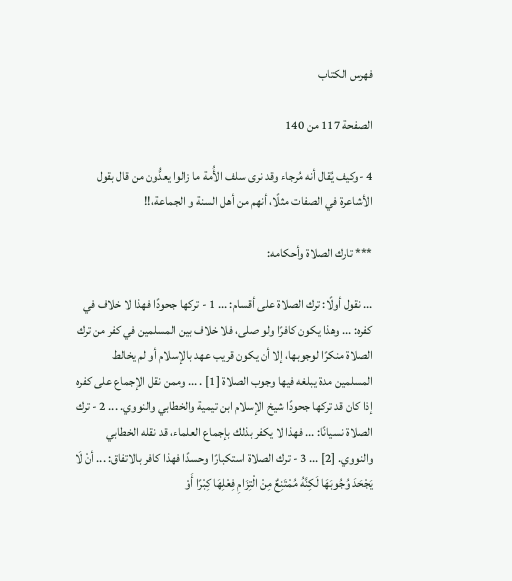فهرس الكتاب

الصفحة 117 من 140

4 -وكيف يُقال أنه مُرجاء وقد نرى سلف الأُمة ما زالوا يعدُّون من قال بقول الأشاعرة في الصفات مثلًا، أنهم من أهل السنة و الجماعة،!!

*** تارك الصلاة وأحكامه:

... نقول أولًا: ترك الصلاة على أقسام: ... 1 - تركها جحودًا فهذا لا خلاف في كفره: ... وهذا يكون كافرًا ولو صلى، فلا خلاف بين المسلمين في كفر من ترك الصلاة منكرًا لوجوبها، إلا أن يكون قريب عهد بالإسلام أو لم يخالط المسلمين مدة يبلغه فيها وجوب الصلاة [1] . ... وممن نقل الإجماع على كفره إذا كان قد تركها جحودًا شيخ الإسلام ابن تيمية والخطابي والنووي. ... 2 - ترك الصلاة نسيانًا: ... فهذا لا يكفر بذلك بإجماع العلماء، قد نقله الخطابي والنووي. [2] ... 3 - ترك الصلاة استكبارًا وحسدًا فهذا كافر بالاتفاق: ... أنْ لَا يَجْحَدَ وُجُوبَهَا لَكِنَّهُ مُمْتَنِعٌ مِنْ الْتِزَامِ فِعْلِهَا كِبْرًا أَوْ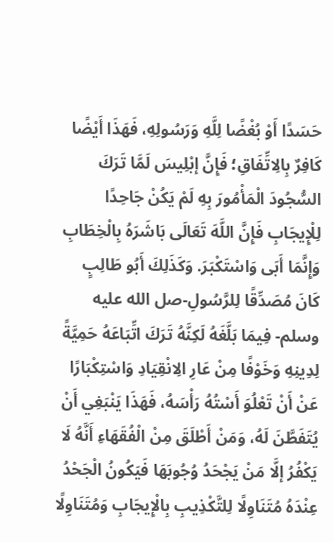حَسَدًا أَوْ بُغْضًا لِلَّهِ وَرَسُولِهِ، فَهَذَا أَيْضًا كَافِرٌ بِالِاتِّفَاقِ؛ فَإِنَّ إبْلِيسَ لَمَّا تَرَكَ السُّجُودَ الْمَأْمُورَ بِهِ لَمْ يَكُنْ جَاحِدًا لِلْإِيجَابِ فَإِنَّ اللَّهَ تَعَالَى بَاشَرَهُ بِالْخِطَابِ وَإِنَّمَا أَبَى وَاسْتَكْبَرَ. وَكَذَلِكَ أَبُو طَالِبٍ كَانَ مُصَدِّقًا لِلرَّسُولِ-صل الله عليه وسلم- فِيمَا بَلَّغَهُ لَكِنَّهُ تَرَكَ اتِّبَاعَهُ حَمِيَّةً لِدِينِهِ وَخَوْفًا مِنْ عَارِ الِانْقِيَادِ وَاسْتِكْبَارًا عَنْ أَنْ تَعْلُوَ أَسْتُهُ رَأْسَهُ، فَهَذَا يَنْبَغِي أَنْ يُتَفَطَّنَ لَهُ، وَمَنْ أَطْلَقَ مِنْ الْفُقَهَاءِ أَنَّهُ لَا يَكْفُرُ إلَّا مَنْ يَجْحَدُ وُجُوبَهَا فَيَكُونُ الْجَحْدُ عِنْدَهُ مُتَنَاوِلًا لِلتَّكْذِيبِ بِالْإِيجَابِ وَمُتَنَاوِلًا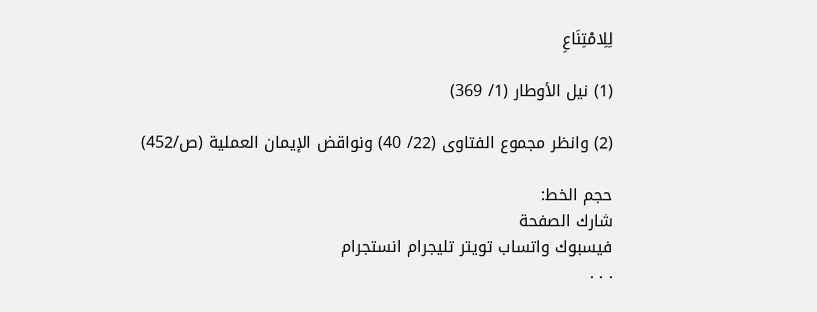لِلِامْتِنَاعِ

(1) نيل الأوطار (1/ 369)

(2) وانظر مجموع الفتاوى (22/ 40) ونواقض الإيمان العملية (ص/452)

حجم الخط:
شارك الصفحة
فيسبوك واتساب تويتر تليجرام انستجرام
. . .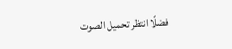فضلًا انتظر تحميل الصوت